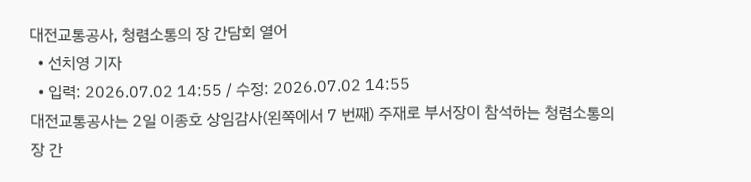대전교통공사, 청렴소통의 장 간담회 열어
  • 선치영 기자
  • 입력: 2026.07.02 14:55 / 수정: 2026.07.02 14:55
대전교통공사는 2일 이종호 상임감사(왼쪽에서 7 번째) 주재로 부서장이 참석하는 청렴소통의 장 간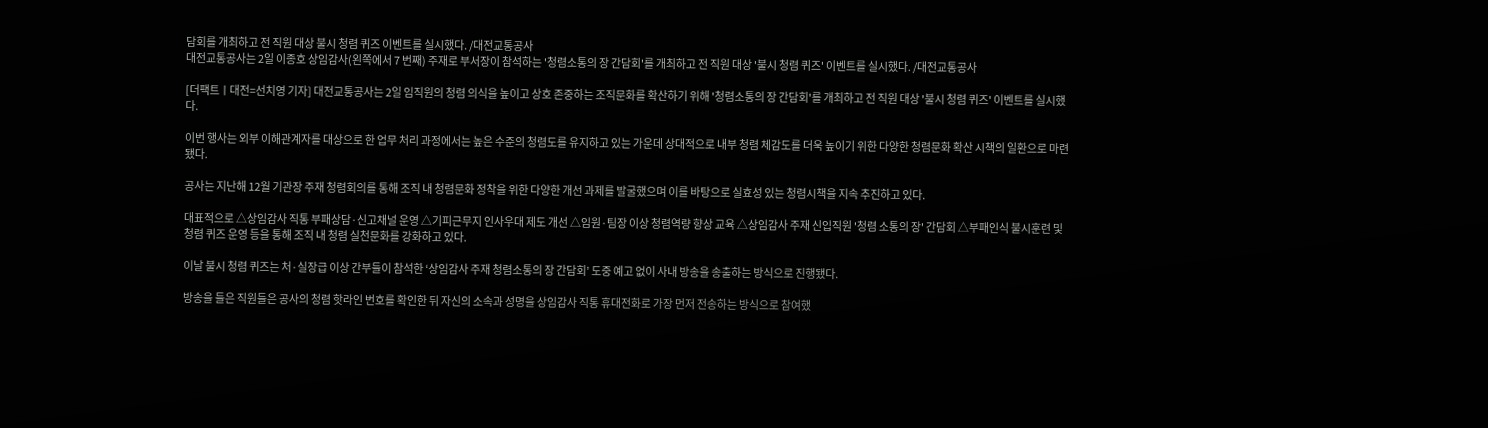담회를 개최하고 전 직원 대상 불시 청렴 퀴즈 이벤트를 실시했다. /대전교통공사
대전교통공사는 2일 이종호 상임감사(왼쪽에서 7 번째) 주재로 부서장이 참석하는 '청렴소통의 장 간담회'를 개최하고 전 직원 대상 '불시 청렴 퀴즈' 이벤트를 실시했다. /대전교통공사

[더팩트ㅣ대전=선치영 기자] 대전교통공사는 2일 임직원의 청렴 의식을 높이고 상호 존중하는 조직문화를 확산하기 위해 '청렴소통의 장 간담회'를 개최하고 전 직원 대상 '불시 청렴 퀴즈' 이벤트를 실시했다.

이번 행사는 외부 이해관계자를 대상으로 한 업무 처리 과정에서는 높은 수준의 청렴도를 유지하고 있는 가운데 상대적으로 내부 청렴 체감도를 더욱 높이기 위한 다양한 청렴문화 확산 시책의 일환으로 마련됐다.

공사는 지난해 12월 기관장 주재 청렴회의를 통해 조직 내 청렴문화 정착을 위한 다양한 개선 과제를 발굴했으며 이를 바탕으로 실효성 있는 청렴시책을 지속 추진하고 있다.

대표적으로 △상임감사 직통 부패상담·신고채널 운영 △기피근무지 인사우대 제도 개선 △임원·팀장 이상 청렴역량 향상 교육 △상임감사 주재 신입직원 '청렴 소통의 장' 간담회 △부패인식 불시훈련 및 청렴 퀴즈 운영 등을 통해 조직 내 청렴 실천문화를 강화하고 있다.

이날 불시 청렴 퀴즈는 처·실장급 이상 간부들이 참석한 ‘상임감사 주재 청렴소통의 장 간담회’ 도중 예고 없이 사내 방송을 송출하는 방식으로 진행됐다.

방송을 들은 직원들은 공사의 청렴 핫라인 번호를 확인한 뒤 자신의 소속과 성명을 상임감사 직통 휴대전화로 가장 먼저 전송하는 방식으로 참여했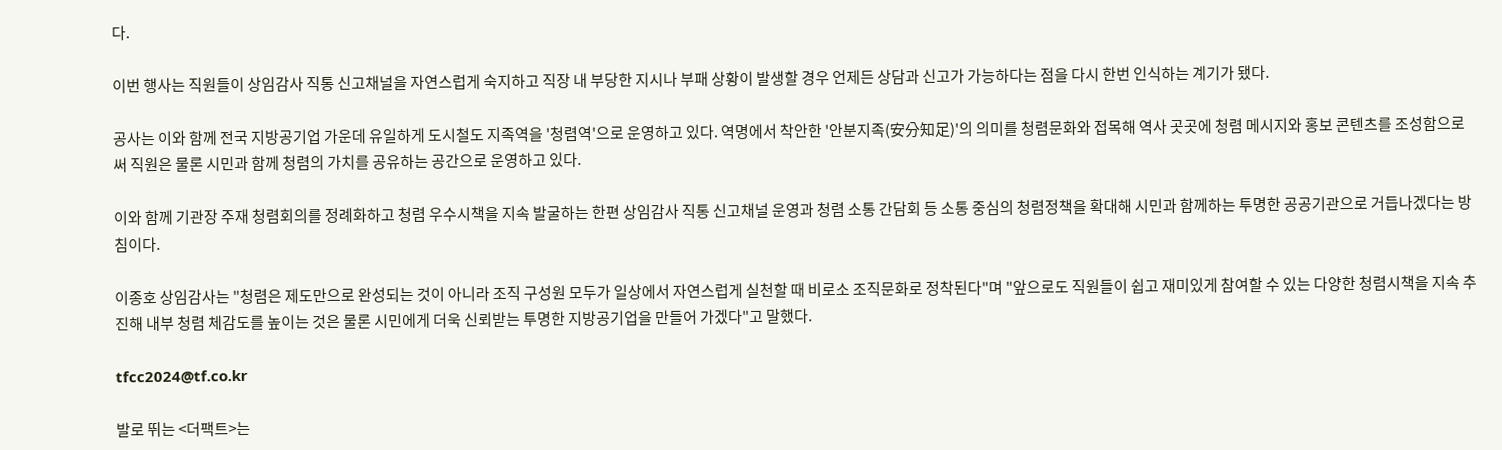다.

이번 행사는 직원들이 상임감사 직통 신고채널을 자연스럽게 숙지하고 직장 내 부당한 지시나 부패 상황이 발생할 경우 언제든 상담과 신고가 가능하다는 점을 다시 한번 인식하는 계기가 됐다.

공사는 이와 함께 전국 지방공기업 가운데 유일하게 도시철도 지족역을 '청렴역'으로 운영하고 있다. 역명에서 착안한 '안분지족(安分知足)'의 의미를 청렴문화와 접목해 역사 곳곳에 청렴 메시지와 홍보 콘텐츠를 조성함으로써 직원은 물론 시민과 함께 청렴의 가치를 공유하는 공간으로 운영하고 있다.

이와 함께 기관장 주재 청렴회의를 정례화하고 청렴 우수시책을 지속 발굴하는 한편 상임감사 직통 신고채널 운영과 청렴 소통 간담회 등 소통 중심의 청렴정책을 확대해 시민과 함께하는 투명한 공공기관으로 거듭나겠다는 방침이다.

이종호 상임감사는 "청렴은 제도만으로 완성되는 것이 아니라 조직 구성원 모두가 일상에서 자연스럽게 실천할 때 비로소 조직문화로 정착된다"며 "앞으로도 직원들이 쉽고 재미있게 참여할 수 있는 다양한 청렴시책을 지속 추진해 내부 청렴 체감도를 높이는 것은 물론 시민에게 더욱 신뢰받는 투명한 지방공기업을 만들어 가겠다"고 말했다.

tfcc2024@tf.co.kr

발로 뛰는 <더팩트>는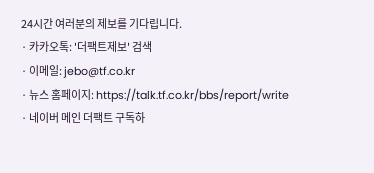24시간 여러분의 제보를 기다립니다.
· 카카오톡: '더팩트제보' 검색
· 이메일: jebo@tf.co.kr
· 뉴스 홈페이지: https://talk.tf.co.kr/bbs/report/write
· 네이버 메인 더팩트 구독하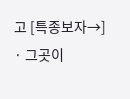고 [특종보자→]
· 그곳이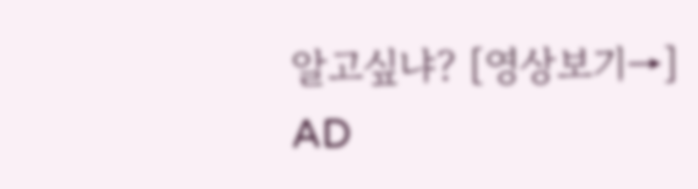알고싶냐? [영상보기→]
AD